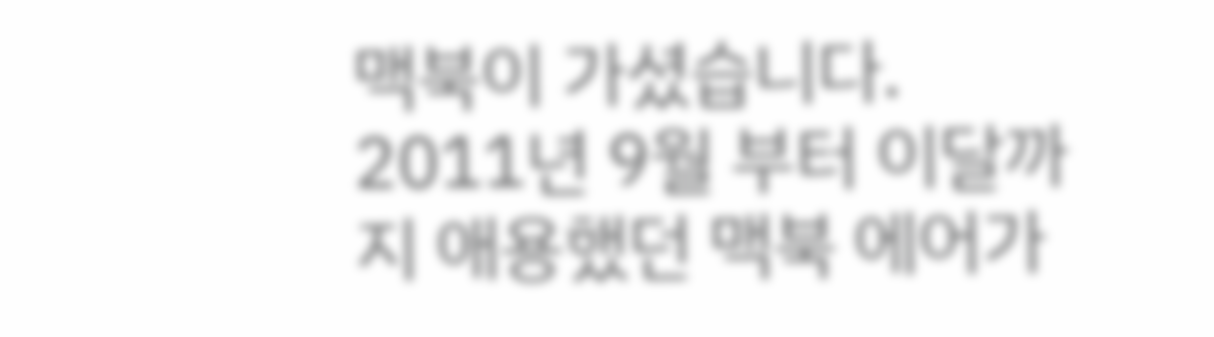맥북이 가셨습니다.
2011년 9월 부터 이달까지 애용했던 맥북 에어가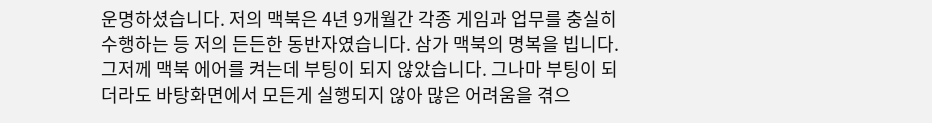운명하셨습니다. 저의 맥북은 4년 9개월간 각종 게임과 업무를 충실히 수행하는 등 저의 든든한 동반자였습니다. 삼가 맥북의 명복을 빕니다.
그저께 맥북 에어를 켜는데 부팅이 되지 않았습니다. 그나마 부팅이 되더라도 바탕화면에서 모든게 실행되지 않아 많은 어려움을 겪으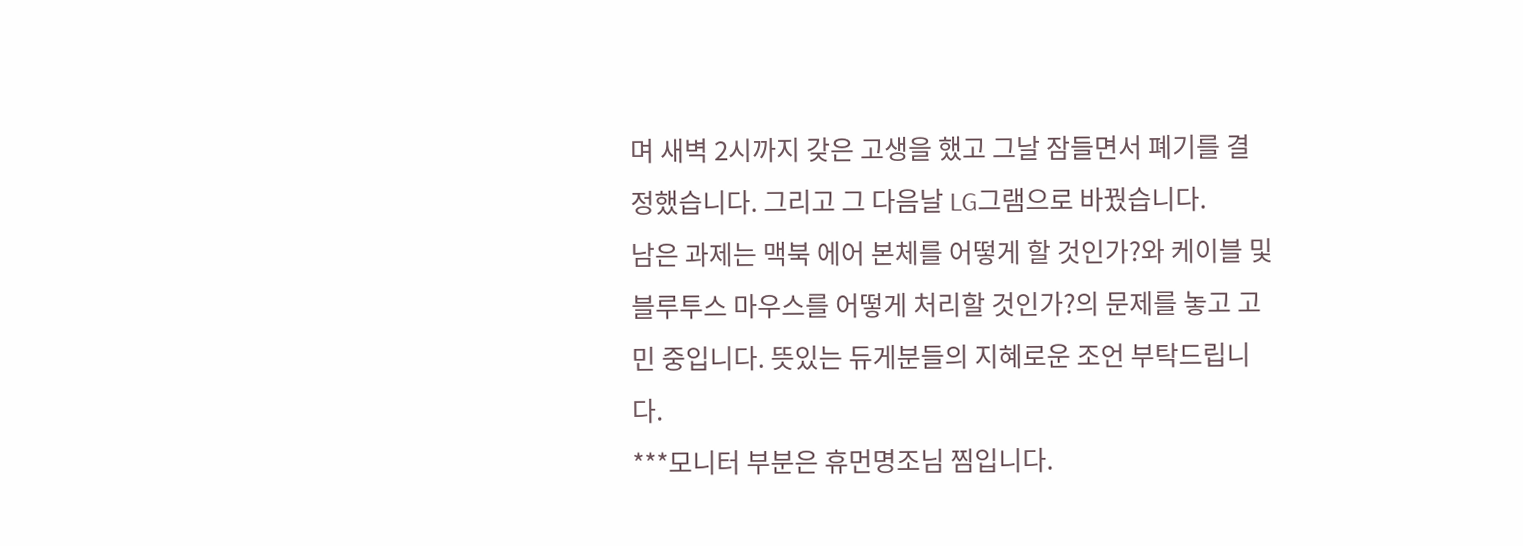며 새벽 2시까지 갖은 고생을 했고 그날 잠들면서 폐기를 결정했습니다. 그리고 그 다음날 LG그램으로 바꿨습니다.
남은 과제는 맥북 에어 본체를 어떻게 할 것인가?와 케이블 및 블루투스 마우스를 어떻게 처리할 것인가?의 문제를 놓고 고민 중입니다. 뜻있는 듀게분들의 지혜로운 조언 부탁드립니다.
***모니터 부분은 휴먼명조님 찜입니다.